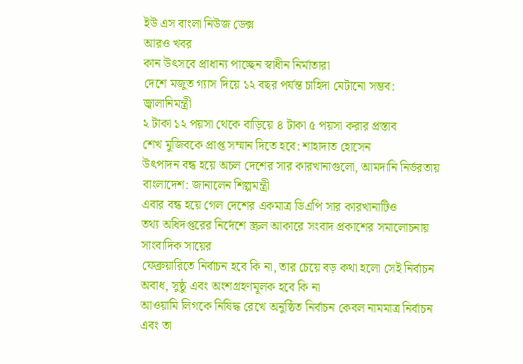ইউ এস বাংলা নিউজ ডেক্স
আরও খবর
কান উৎসবে প্রাধান্য পাচ্ছেন স্বাধীন নির্মাতারা
দেশে মজুত গ্যাস দিয়ে ১২ বছর পর্যন্ত চাহিদা মেটানো সম্ভব: জ্বালানিমন্ত্রী
২ টাকা ১২ পয়সা থেকে বাড়িয়ে ৪ টাকা ৫ পয়সা করার প্রস্তাব
শেখ মুজিবকে প্রাপ্ত সম্মান দিতে হবে: শাহাদাত হোসেন
উৎপাদন বন্ধ হয়ে অচল দেশের সার কারখানাগুলো, আমদানি নির্ভরতায় বাংলাদেশ: জানালেন শিল্পমন্ত্রী
এবার বন্ধ হয়ে গেল দেশের একমাত্র ডিএপি সার কারখানাটিও
তথ্য অধিদপ্তরের নির্দেশে স্ক্রল আকারে সংবাদ প্রকাশের সমালোচনায় সাংবাদিক সায়ের
ফেব্রুয়ারিতে নির্বাচন হবে কি না, তার চেয়ে বড় কথা হলো সেই নির্বাচন অবাধ, সুষ্ঠু এবং অংশগ্রহণমূলক হবে কি না
আওয়ামি লিগকে নিষিদ্ধ রেখে অনুষ্ঠিত নির্বাচন কেবল নামমাত্র নির্বাচন এবং তা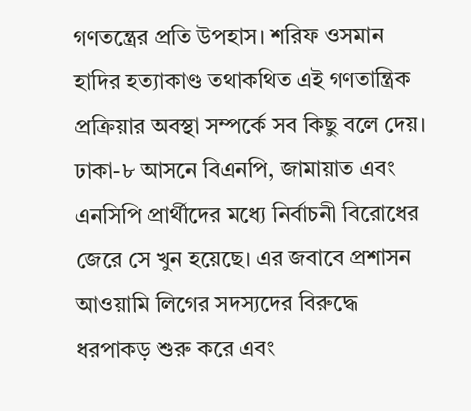গণতন্ত্রের প্রতি উপহাস। শরিফ ওসমান হাদির হত্যাকাণ্ড তথাকথিত এই গণতান্ত্রিক প্রক্রিয়ার অবস্থা সম্পর্কে সব কিছু বলে দেয়। ঢাকা-৮ আসনে বিএনপি, জামায়াত এবং এনসিপি প্রার্থীদের মধ্যে নির্বাচনী বিরোধের জেরে সে খুন হয়েছে। এর জবাবে প্রশাসন আওয়ামি লিগের সদস্যদের বিরুদ্ধে ধরপাকড় শুরু করে এবং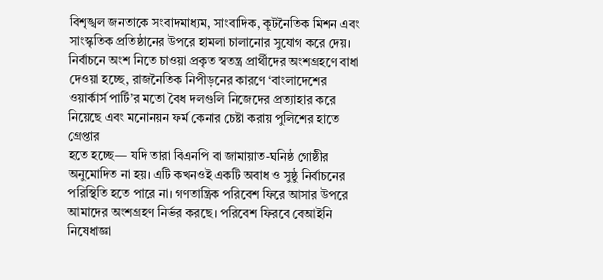বিশৃঙ্খল জনতাকে সংবাদমাধ্যম, সাংবাদিক, কূটনৈতিক মিশন এবং সাংস্কৃতিক প্রতিষ্ঠানের উপরে হামলা চালানোর সুযোগ করে দেয়।
নির্বাচনে অংশ নিতে চাওয়া প্রকৃত স্বতন্ত্র প্রার্থীদের অংশগ্রহণে বাধা দেওয়া হচ্ছে, রাজনৈতিক নিপীড়নের কারণে ‘বাংলাদেশের ওয়ার্কার্স পার্টি’র মতো বৈধ দলগুলি নিজেদের প্রত্যাহার করে নিয়েছে এবং মনোনয়ন ফর্ম কেনার চেষ্টা করায় পুলিশের হাতে গ্রেপ্তার
হতে হচ্ছে— যদি তারা বিএনপি বা জামায়াত-ঘনিষ্ঠ গোষ্ঠীর অনুমোদিত না হয়। এটি কখনওই একটি অবাধ ও সুষ্ঠু নির্বাচনের পরিস্থিতি হতে পারে না। গণতান্ত্রিক পরিবেশ ফিরে আসার উপরে আমাদের অংশগ্রহণ নির্ভর করছে। পরিবেশ ফিরবে বেআইনি নিষেধাজ্ঞা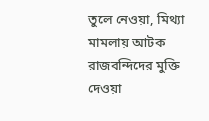তুলে নেওয়া, মিথ্যা মামলায় আটক রাজবন্দিদের মুক্তি দেওয়া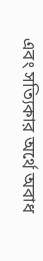এবং সত্যিকার অর্থে অবাধ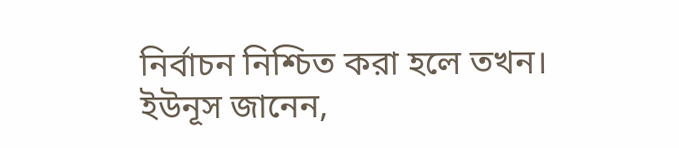নির্বাচন নিশ্চিত করা হলে তখন। ইউনূস জানেন,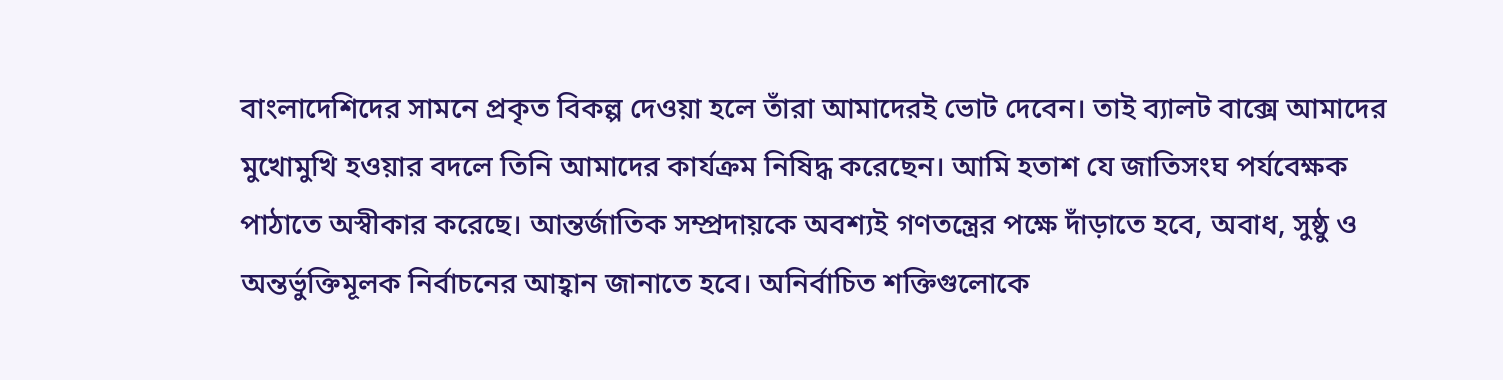বাংলাদেশিদের সামনে প্রকৃত বিকল্প দেওয়া হলে তাঁরা আমাদেরই ভোট দেবেন। তাই ব্যালট বাক্সে আমাদের মুখোমুখি হওয়ার বদলে তিনি আমাদের কার্যক্রম নিষিদ্ধ করেছেন। আমি হতাশ যে জাতিসংঘ পর্যবেক্ষক পাঠাতে অস্বীকার করেছে। আন্তর্জাতিক সম্প্রদায়কে অবশ্যই গণতন্ত্রের পক্ষে দাঁড়াতে হবে, অবাধ, সুষ্ঠু ও অন্তর্ভুক্তিমূলক নির্বাচনের আহ্বান জানাতে হবে। অনির্বাচিত শক্তিগুলোকে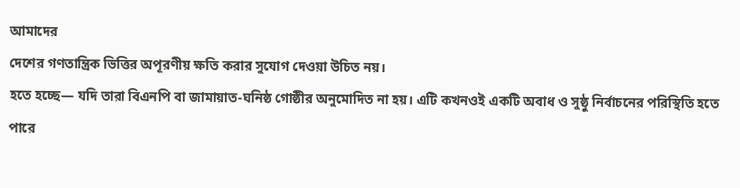আমাদের
দেশের গণতান্ত্রিক ভিত্তির অপূরণীয় ক্ষতি করার সুযোগ দেওয়া উচিত নয়।
হতে হচ্ছে— যদি তারা বিএনপি বা জামায়াত-ঘনিষ্ঠ গোষ্ঠীর অনুমোদিত না হয়। এটি কখনওই একটি অবাধ ও সুষ্ঠু নির্বাচনের পরিস্থিতি হতে পারে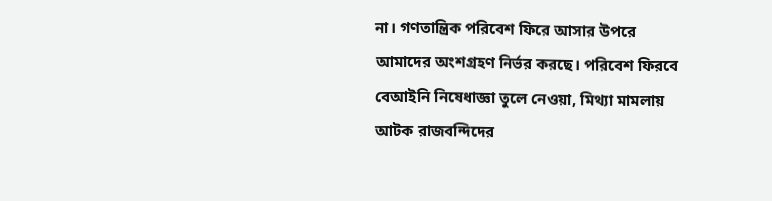না। গণতান্ত্রিক পরিবেশ ফিরে আসার উপরে আমাদের অংশগ্রহণ নির্ভর করছে। পরিবেশ ফিরবে বেআইনি নিষেধাজ্ঞা তুলে নেওয়া, মিথ্যা মামলায় আটক রাজবন্দিদের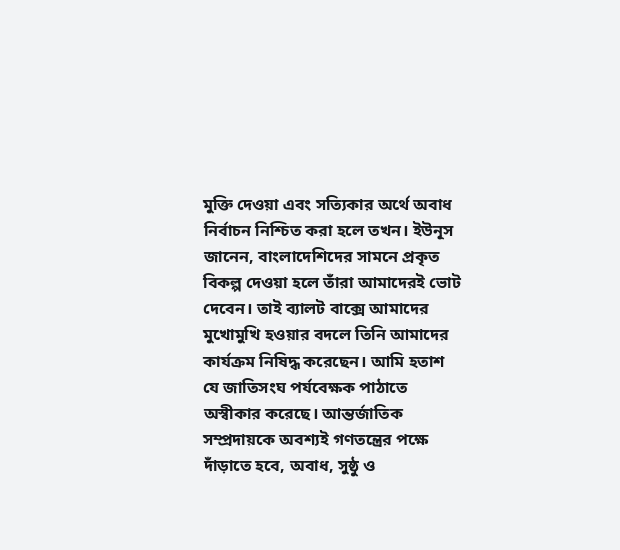মুক্তি দেওয়া এবং সত্যিকার অর্থে অবাধ নির্বাচন নিশ্চিত করা হলে তখন। ইউনূস জানেন, বাংলাদেশিদের সামনে প্রকৃত বিকল্প দেওয়া হলে তাঁরা আমাদেরই ভোট দেবেন। তাই ব্যালট বাক্সে আমাদের মুখোমুখি হওয়ার বদলে তিনি আমাদের কার্যক্রম নিষিদ্ধ করেছেন। আমি হতাশ যে জাতিসংঘ পর্যবেক্ষক পাঠাতে অস্বীকার করেছে। আন্তর্জাতিক সম্প্রদায়কে অবশ্যই গণতন্ত্রের পক্ষে দাঁড়াতে হবে, অবাধ, সুষ্ঠু ও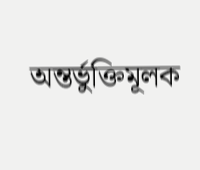অন্তর্ভুক্তিমূলক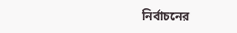নির্বাচনের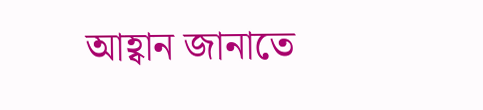আহ্বান জানাতে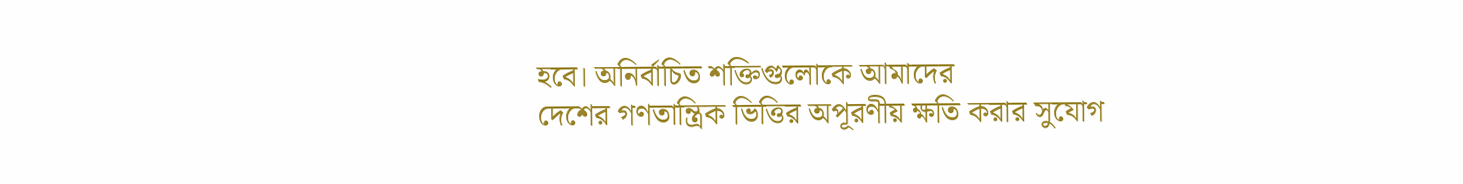হবে। অনির্বাচিত শক্তিগুলোকে আমাদের
দেশের গণতান্ত্রিক ভিত্তির অপূরণীয় ক্ষতি করার সুযোগ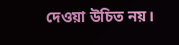দেওয়া উচিত নয়।